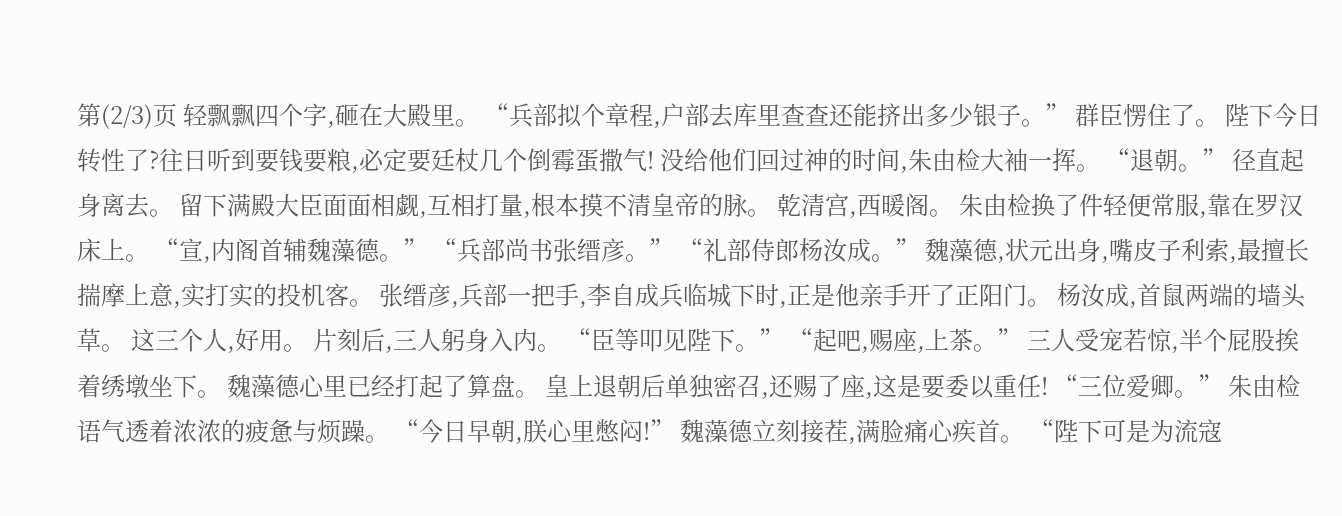第(2/3)页 轻飘飘四个字,砸在大殿里。 “兵部拟个章程,户部去库里查查还能挤出多少银子。” 群臣愣住了。 陛下今日转性了?往日听到要钱要粮,必定要廷杖几个倒霉蛋撒气! 没给他们回过神的时间,朱由检大袖一挥。 “退朝。” 径直起身离去。 留下满殿大臣面面相觑,互相打量,根本摸不清皇帝的脉。 乾清宫,西暖阁。 朱由检换了件轻便常服,靠在罗汉床上。 “宣,内阁首辅魏藻德。” “兵部尚书张缙彦。” “礼部侍郎杨汝成。” 魏藻德,状元出身,嘴皮子利索,最擅长揣摩上意,实打实的投机客。 张缙彦,兵部一把手,李自成兵临城下时,正是他亲手开了正阳门。 杨汝成,首鼠两端的墙头草。 这三个人,好用。 片刻后,三人躬身入内。 “臣等叩见陛下。” “起吧,赐座,上茶。” 三人受宠若惊,半个屁股挨着绣墩坐下。 魏藻德心里已经打起了算盘。 皇上退朝后单独密召,还赐了座,这是要委以重任! “三位爱卿。” 朱由检语气透着浓浓的疲惫与烦躁。 “今日早朝,朕心里憋闷!” 魏藻德立刻接茬,满脸痛心疾首。 “陛下可是为流寇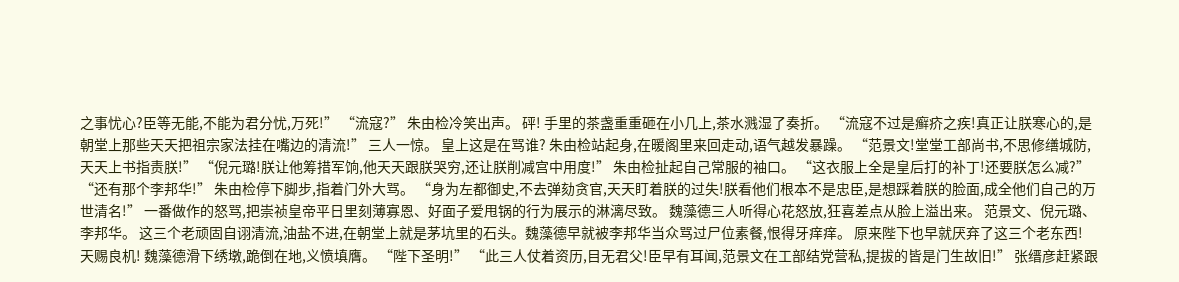之事忧心?臣等无能,不能为君分忧,万死!” “流寇?” 朱由检冷笑出声。 砰! 手里的茶盏重重砸在小几上,茶水溅湿了奏折。 “流寇不过是癣疥之疾!真正让朕寒心的,是朝堂上那些天天把祖宗家法挂在嘴边的清流!” 三人一惊。 皇上这是在骂谁? 朱由检站起身,在暖阁里来回走动,语气越发暴躁。 “范景文!堂堂工部尚书,不思修缮城防,天天上书指责朕!” “倪元璐!朕让他筹措军饷,他天天跟朕哭穷,还让朕削减宫中用度!” 朱由检扯起自己常服的袖口。 “这衣服上全是皇后打的补丁!还要朕怎么减?” “还有那个李邦华!” 朱由检停下脚步,指着门外大骂。 “身为左都御史,不去弹劾贪官,天天盯着朕的过失!朕看他们根本不是忠臣,是想踩着朕的脸面,成全他们自己的万世清名!” 一番做作的怒骂,把崇祯皇帝平日里刻薄寡恩、好面子爱甩锅的行为展示的淋漓尽致。 魏藻德三人听得心花怒放,狂喜差点从脸上溢出来。 范景文、倪元璐、李邦华。 这三个老顽固自诩清流,油盐不进,在朝堂上就是茅坑里的石头。魏藻德早就被李邦华当众骂过尸位素餐,恨得牙痒痒。 原来陛下也早就厌弃了这三个老东西! 天赐良机! 魏藻德滑下绣墩,跪倒在地,义愤填膺。 “陛下圣明!” “此三人仗着资历,目无君父!臣早有耳闻,范景文在工部结党营私,提拔的皆是门生故旧!” 张缙彦赶紧跟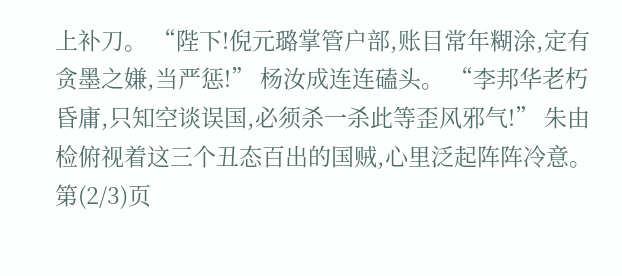上补刀。 “陛下!倪元璐掌管户部,账目常年糊涂,定有贪墨之嫌,当严惩!” 杨汝成连连磕头。 “李邦华老朽昏庸,只知空谈误国,必须杀一杀此等歪风邪气!” 朱由检俯视着这三个丑态百出的国贼,心里泛起阵阵冷意。 第(2/3)页